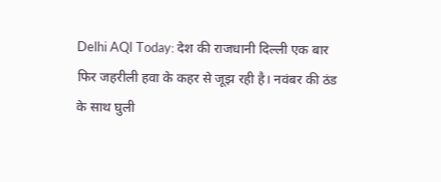Delhi AQI Today: देश की राजधानी दिल्ली एक बार फिर जहरीली हवा के कहर से जूझ रही है। नवंबर की ठंड के साथ घुली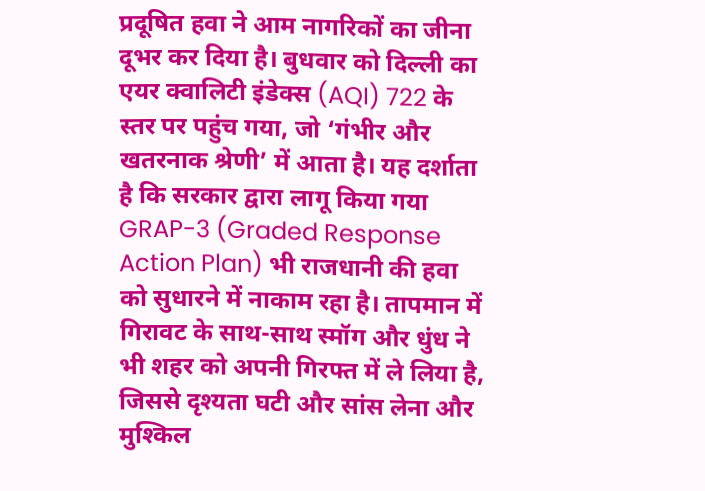प्रदूषित हवा ने आम नागरिकों का जीना दूभर कर दिया है। बुधवार को दिल्ली का एयर क्वालिटी इंडेक्स (AQI) 722 के स्तर पर पहुंच गया, जो ‘गंभीर और खतरनाक श्रेणी’ में आता है। यह दर्शाता है कि सरकार द्वारा लागू किया गया GRAP-3 (Graded Response Action Plan) भी राजधानी की हवा को सुधारने में नाकाम रहा है। तापमान में गिरावट के साथ-साथ स्मॉग और धुंध ने भी शहर को अपनी गिरफ्त में ले लिया है, जिससे दृश्यता घटी और सांस लेना और मुश्किल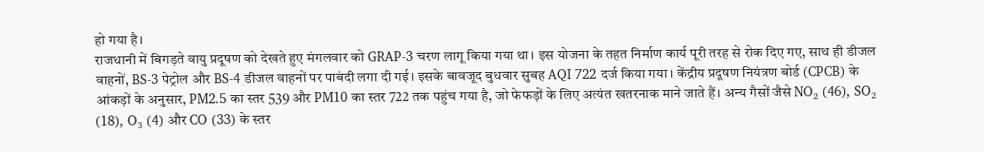हो गया है।
राजधानी में बिगड़ते वायु प्रदूषण को देखते हुए मंगलवार को GRAP-3 चरण लागू किया गया था। इस योजना के तहत निर्माण कार्य पूरी तरह से रोक दिए गए, साथ ही डीजल वाहनों, BS-3 पेट्रोल और BS-4 डीजल वाहनों पर पाबंदी लगा दी गई। इसके बावजूद बुधवार सुबह AQI 722 दर्ज किया गया। केंद्रीय प्रदूषण नियंत्रण बोर्ड (CPCB) के आंकड़ों के अनुसार, PM2.5 का स्तर 539 और PM10 का स्तर 722 तक पहुंच गया है, जो फेफड़ों के लिए अत्यंत खतरनाक माने जाते हैं। अन्य गैसों जैसे NO₂ (46), SO₂ (18), O₃ (4) और CO (33) के स्तर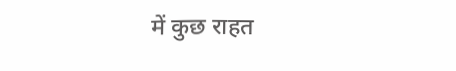में कुछ राहत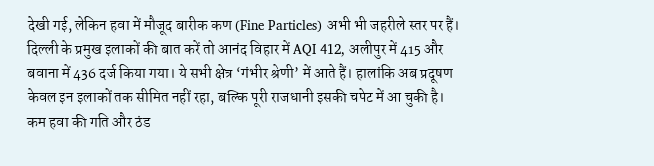देखी गई, लेकिन हवा में मौजूद बारीक कण (Fine Particles) अभी भी जहरीले स्तर पर हैं। दिल्ली के प्रमुख इलाकों की बात करें तो आनंद विहार में AQI 412, अलीपुर में 415 और बवाना में 436 दर्ज किया गया। ये सभी क्षेत्र ‘गंभीर श्रेणी’ में आते हैं। हालांकि अब प्रदूषण केवल इन इलाकों तक सीमित नहीं रहा, बल्कि पूरी राजधानी इसकी चपेट में आ चुकी है।
कम हवा की गति और ठंड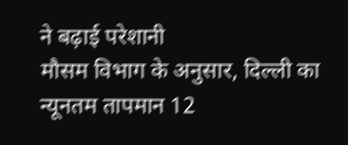ने बढ़ाई परेशानी
मौसम विभाग के अनुसार, दिल्ली का न्यूनतम तापमान 12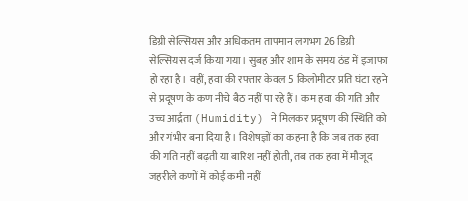डिग्री सेल्सियस और अधिकतम तापमान लगभग 26 डिग्री सेल्सियस दर्ज किया गया। सुबह और शाम के समय ठंड में इजाफा हो रहा है। वहीं, हवा की रफ्तार केवल 5 किलोमीटर प्रति घंटा रहने से प्रदूषण के कण नीचे बैठ नहीं पा रहे हैं। कम हवा की गति और उच्च आर्द्रता (Humidity) ने मिलकर प्रदूषण की स्थिति को और गंभीर बना दिया है। विशेषज्ञों का कहना है कि जब तक हवा की गति नहीं बढ़ती या बारिश नहीं होती, तब तक हवा में मौजूद जहरीले कणों में कोई कमी नहीं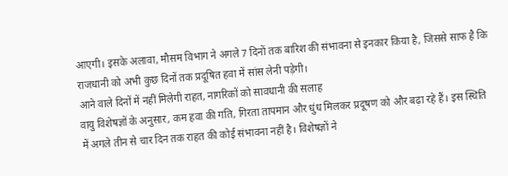आएगी। इसके अलावा, मौसम विभाग ने अगले 7 दिनों तक बारिश की संभावना से इनकार किया है, जिससे साफ है कि राजधानी को अभी कुछ दिनों तक प्रदूषित हवा में सांस लेनी पड़ेगी।
आने वाले दिनों में नहीं मिलेगी राहत, नागरिकों को सावधानी की सलाह
वायु विशेषज्ञों के अनुसार, कम हवा की गति, गिरता तापमान और धुंध मिलकर प्रदूषण को और बढ़ा रहे हैं। इस स्थिति में अगले तीन से चार दिन तक राहत की कोई संभावना नहीं है। विशेषज्ञों ने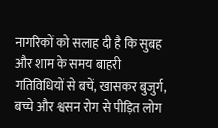नागरिकों को सलाह दी है कि सुबह और शाम के समय बाहरी गतिविधियों से बचें, खासकर बुजुर्ग, बच्चे और श्वसन रोग से पीड़ित लोग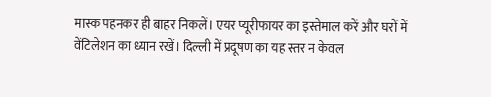मास्क पहनकर ही बाहर निकलें। एयर प्यूरीफायर का इस्तेमाल करें और घरों में वेंटिलेशन का ध्यान रखें। दिल्ली में प्रदूषण का यह स्तर न केवल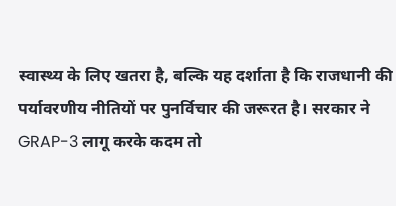स्वास्थ्य के लिए खतरा है, बल्कि यह दर्शाता है कि राजधानी की पर्यावरणीय नीतियों पर पुनर्विचार की जरूरत है। सरकार ने GRAP-3 लागू करके कदम तो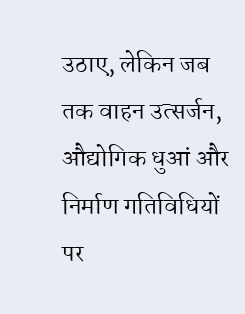उठाए, लेकिन जब तक वाहन उत्सर्जन, औद्योगिक धुआं और निर्माण गतिविधियों पर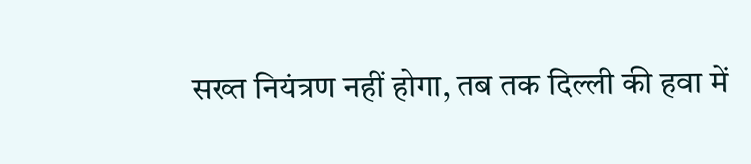सख्त नियंत्रण नहीं होगा, तब तक दिल्ली की हवा में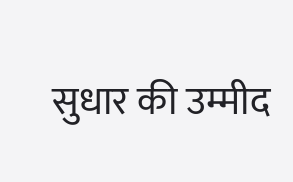सुधार की उम्मीद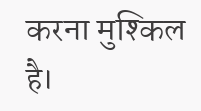करना मुश्किल है।